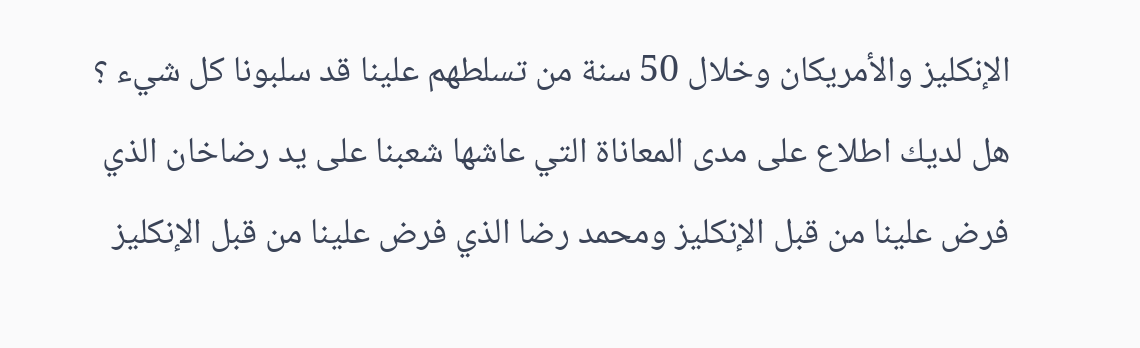الإنكليز والأمريكان وخلال 50 سنة من تسلطهم علينا قد سلبونا كل شيء ؟ هل لديك اطلاع على مدى المعاناة التي عاشها شعبنا على يد رضاخان الذي فرض علينا من قبل الإنكليز ومحمد رضا الذي فرض علينا من قبل الإنكليز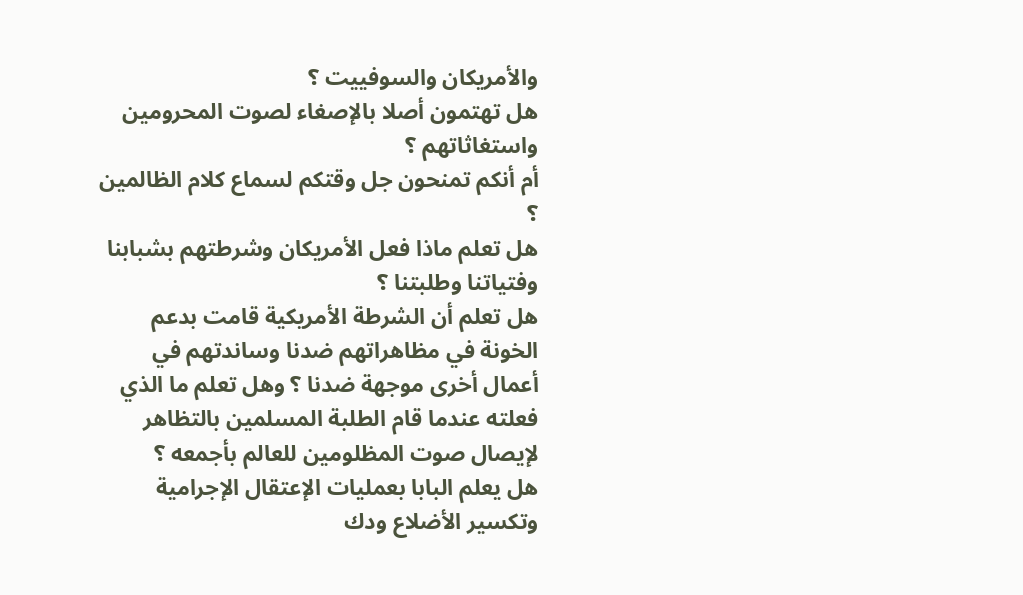والأمريكان والسوفييت ؟
هل تهتمون أصلا بالإصغاء لصوت المحرومين واستغاثاتهم ؟
أم أنكم تمنحون جل وقتكم لسماع كلام الظالمين ؟
هل تعلم ماذا فعل الأمريكان وشرطتهم بشبابنا وفتياتنا وطلبتنا ؟
هل تعلم أن الشرطة الأمريكية قامت بدعم الخونة في مظاهراتهم ضدنا وساندتهم في أعمال أخرى موجهة ضدنا ؟ وهل تعلم ما الذي فعلته عندما قام الطلبة المسلمين بالتظاهر لإيصال صوت المظلومين للعالم بأجمعه ؟
هل يعلم البابا بعمليات الإعتقال الإجرامية وتكسير الأضلاع ودك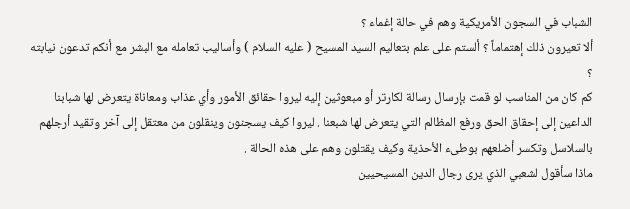الشباب في السجون الأمريكية وهم في حالة إغماء ؟
ألا تعيرون ذلك إهتماماً ؟ ألستم على علم بتعاليم السيد المسيح ( عليه السلام ) وأساليب تعامله مع البشر مع أنكم تدعون نيابته ؟
كم كان من المناسب لو قمت بإرسال رسالة لكارتر أو مبعوثين إليه ليروا حقائق الأمور وأي عذاب ومعاناة يتعرض لها شبابنا الداعين إلى إحقاق الحق ورفع المظالم التي يتعرض لها شبعنا . ليروا كيف يسجنون وينقلون من معتقل إلى آخر وتقيد أرجلهم بالسلاسل وتكسر أضلعهم بوطىء الأحذية وكيف يقتلون وهم على هذه الحالة .
ماذا سأقول لشعبي الذي يرى رجال الدين المسيحيين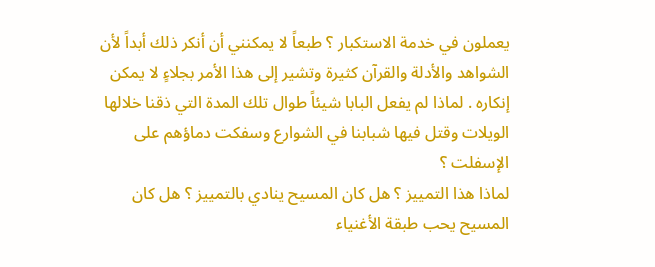يعملون في خدمة الاستكبار ؟ طبعاً لا يمكنني أن أنكر ذلك أبداً لأن الشواهد والأدلة والقرآن كثيرة وتشير إلى هذا الأمر بجلاءٍ لا يمكن إنكاره . لماذا لم يفعل البابا شيئاً طوال تلك المدة التي ذقنا خلالها الويلات وقتل فيها شبابنا في الشوارع وسفكت دماؤهم على الإسفلت ؟
لماذا هذا التمييز ؟ هل كان المسيح ينادي بالتمييز ؟ هل كان المسيح يحب طبقة الأغنياء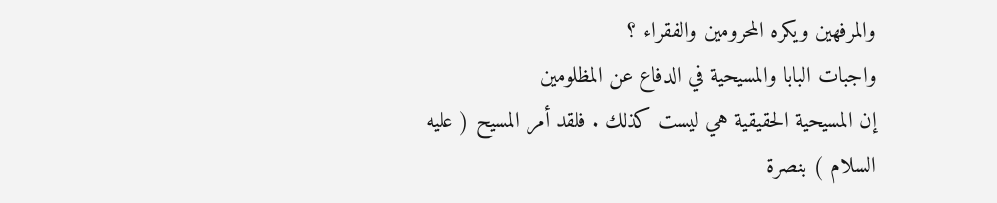والمرفهين ويكره المحرومين والفقراء ؟
واجبات البابا والمسيحية في الدفاع عن المظلومين
إن المسيحية الحقيقية هي ليست كذلك . فلقد أمر المسيح ( عليه السلام ) بنصرة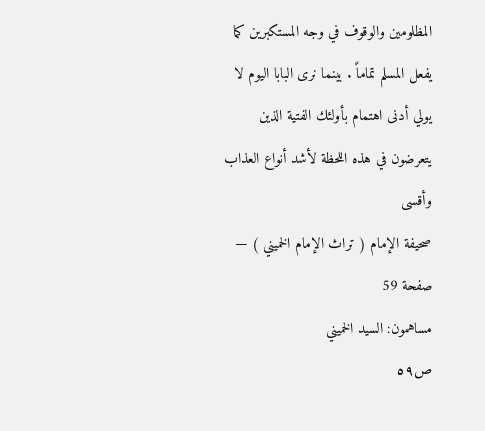المظلومين والوقوف في وجه المستكبرين كما يفعل المسلم تماماً . بينما نرى البابا اليوم لا يولي أدنى اهتمام بأولئك الفتية الذين يتعرضون في هذه اللحظة لأشد أنواع العذاب وأقسى
صحيفة الإمام ( تراث الإمام الخميني ) — صفحة 59
مساهمون: السيد الخميني
ص٥٩